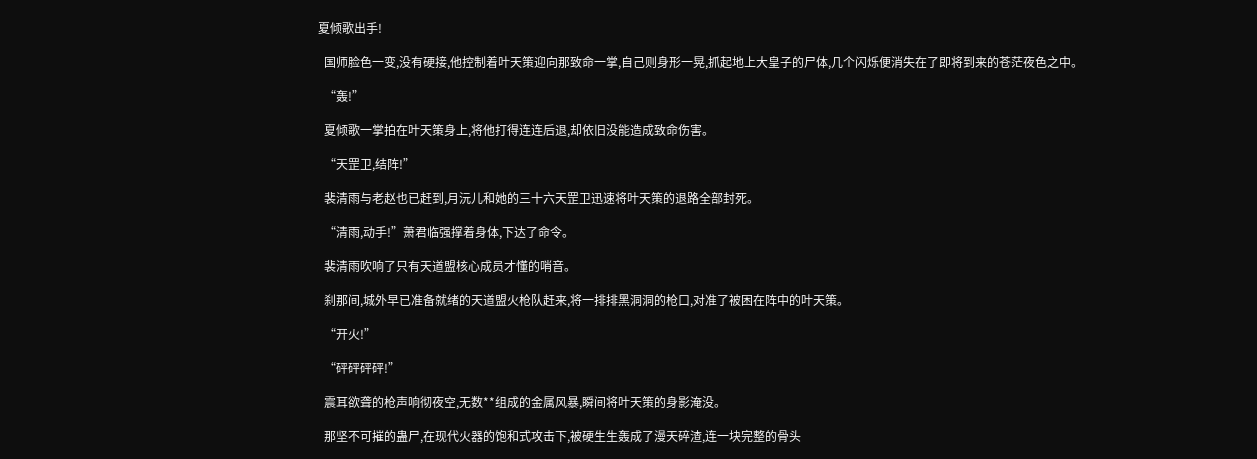夏倾歌出手!

  国师脸色一变,没有硬接,他控制着叶天策迎向那致命一掌,自己则身形一晃,抓起地上大皇子的尸体,几个闪烁便消失在了即将到来的苍茫夜色之中。

  “轰!”

  夏倾歌一掌拍在叶天策身上,将他打得连连后退,却依旧没能造成致命伤害。

  “天罡卫,结阵!”

  裴清雨与老赵也已赶到,月沅儿和她的三十六天罡卫迅速将叶天策的退路全部封死。

  “清雨,动手!”萧君临强撑着身体,下达了命令。

  裴清雨吹响了只有天道盟核心成员才懂的哨音。

  刹那间,城外早已准备就绪的天道盟火枪队赶来,将一排排黑洞洞的枪口,对准了被困在阵中的叶天策。

  “开火!”

  “砰砰砰砰!”

  震耳欲聋的枪声响彻夜空,无数**组成的金属风暴,瞬间将叶天策的身影淹没。

  那坚不可摧的蛊尸,在现代火器的饱和式攻击下,被硬生生轰成了漫天碎渣,连一块完整的骨头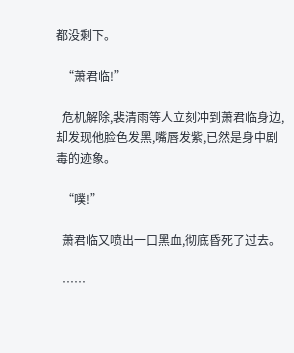都没剩下。

  “萧君临!”

  危机解除,裴清雨等人立刻冲到萧君临身边,却发现他脸色发黑,嘴唇发紫,已然是身中剧毒的迹象。

  “噗!”

  萧君临又喷出一口黑血,彻底昏死了过去。

  ……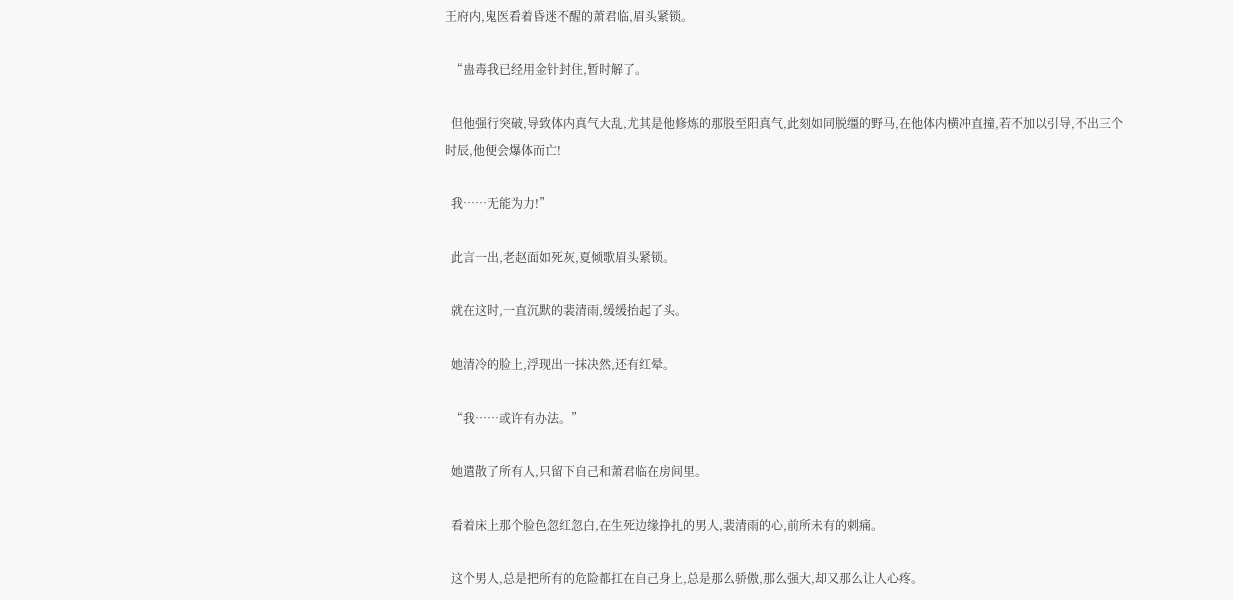王府内,鬼医看着昏迷不醒的萧君临,眉头紧锁。

  “蛊毒我已经用金针封住,暂时解了。

  但他强行突破,导致体内真气大乱,尤其是他修炼的那股至阳真气,此刻如同脱缰的野马,在他体内横冲直撞,若不加以引导,不出三个时辰,他便会爆体而亡!

  我……无能为力!”

  此言一出,老赵面如死灰,夏倾歌眉头紧锁。

  就在这时,一直沉默的裴清雨,缓缓抬起了头。

  她清冷的脸上,浮现出一抹决然,还有红晕。

  “我……或许有办法。”

  她遣散了所有人,只留下自己和萧君临在房间里。

  看着床上那个脸色忽红忽白,在生死边缘挣扎的男人,裴清雨的心,前所未有的刺痛。

  这个男人,总是把所有的危险都扛在自己身上,总是那么骄傲,那么强大,却又那么让人心疼。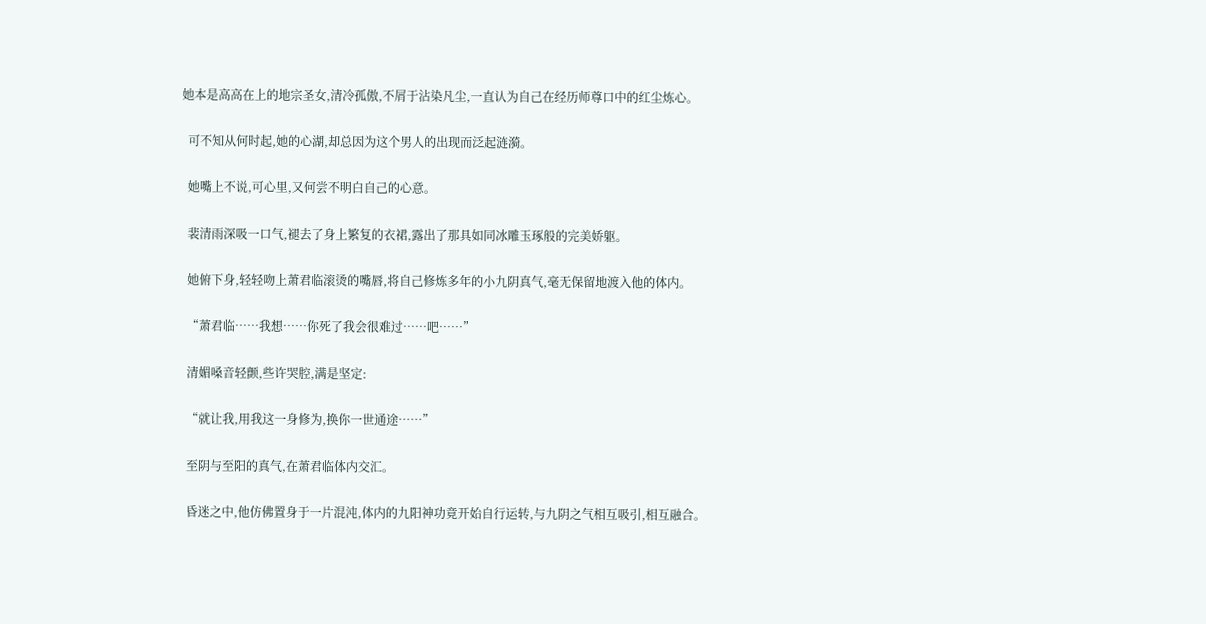她本是高高在上的地宗圣女,清冷孤傲,不屑于沾染凡尘,一直认为自己在经历师尊口中的红尘炼心。

  可不知从何时起,她的心湖,却总因为这个男人的出现而泛起涟漪。

  她嘴上不说,可心里,又何尝不明白自己的心意。

  裴清雨深吸一口气,褪去了身上繁复的衣裙,露出了那具如同冰雕玉琢般的完美娇躯。

  她俯下身,轻轻吻上萧君临滚烫的嘴唇,将自己修炼多年的小九阴真气,毫无保留地渡入他的体内。

  “萧君临……我想……你死了我会很难过……吧……”

  清媚嗓音轻颤,些许哭腔,满是坚定:

  “就让我,用我这一身修为,换你一世通途……”

  至阴与至阳的真气,在萧君临体内交汇。

  昏迷之中,他仿佛置身于一片混沌,体内的九阳神功竟开始自行运转,与九阴之气相互吸引,相互融合。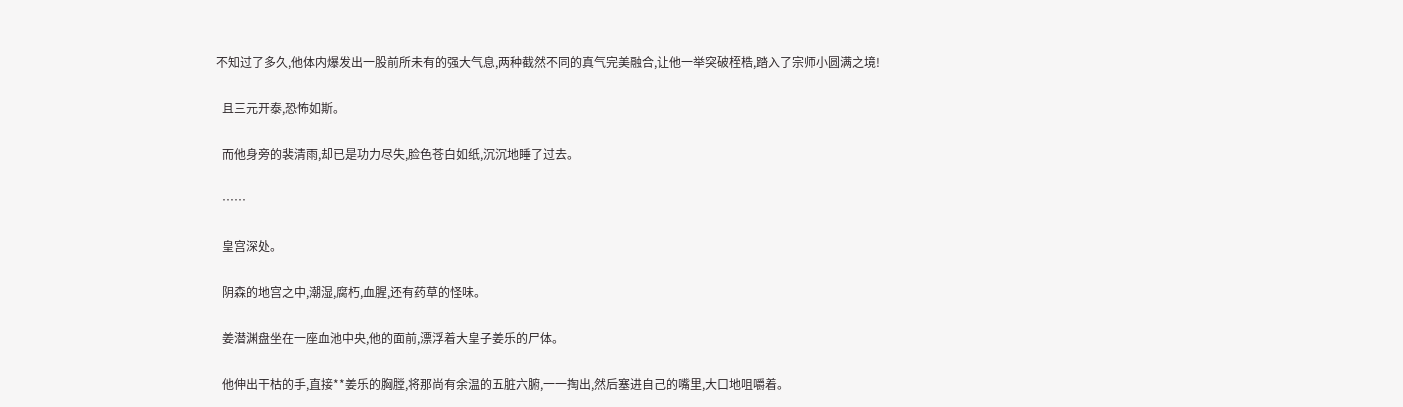不知过了多久,他体内爆发出一股前所未有的强大气息,两种截然不同的真气完美融合,让他一举突破桎梏,踏入了宗师小圆满之境!

  且三元开泰,恐怖如斯。

  而他身旁的裴清雨,却已是功力尽失,脸色苍白如纸,沉沉地睡了过去。

  ……

  皇宫深处。

  阴森的地宫之中,潮湿,腐朽,血腥,还有药草的怪味。

  姜潜渊盘坐在一座血池中央,他的面前,漂浮着大皇子姜乐的尸体。

  他伸出干枯的手,直接**姜乐的胸膛,将那尚有余温的五脏六腑,一一掏出,然后塞进自己的嘴里,大口地咀嚼着。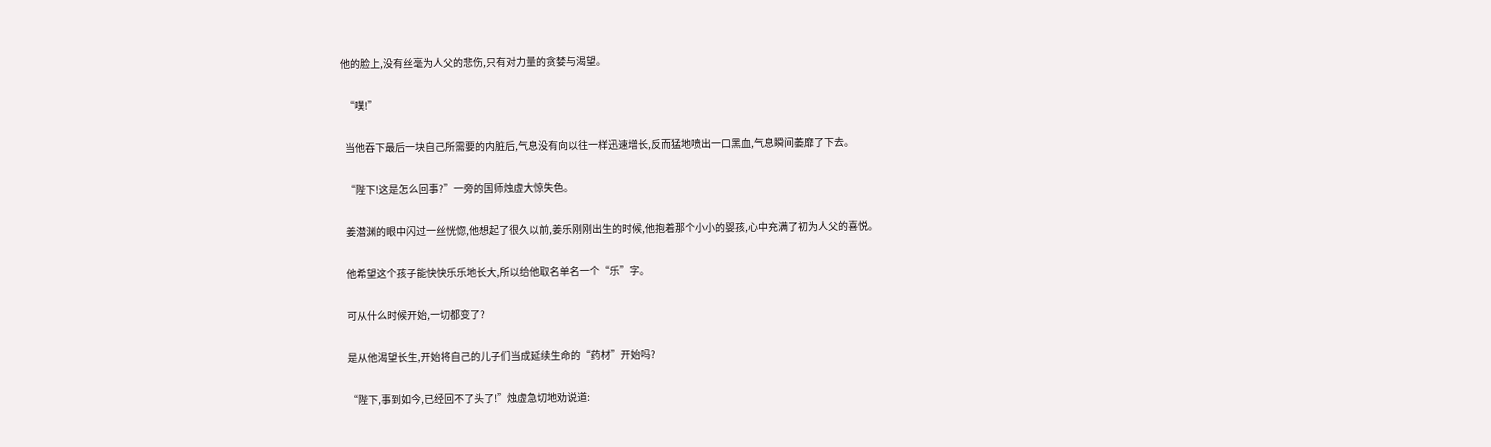他的脸上,没有丝毫为人父的悲伤,只有对力量的贪婪与渴望。

  “噗!”

  当他吞下最后一块自己所需要的内脏后,气息没有向以往一样迅速增长,反而猛地喷出一口黑血,气息瞬间萎靡了下去。

  “陛下!这是怎么回事?”一旁的国师烛虚大惊失色。

  姜潜渊的眼中闪过一丝恍惚,他想起了很久以前,姜乐刚刚出生的时候,他抱着那个小小的婴孩,心中充满了初为人父的喜悦。

  他希望这个孩子能快快乐乐地长大,所以给他取名单名一个“乐”字。

  可从什么时候开始,一切都变了?

  是从他渴望长生,开始将自己的儿子们当成延续生命的“药材”开始吗?

  “陛下,事到如今,已经回不了头了!”烛虚急切地劝说道: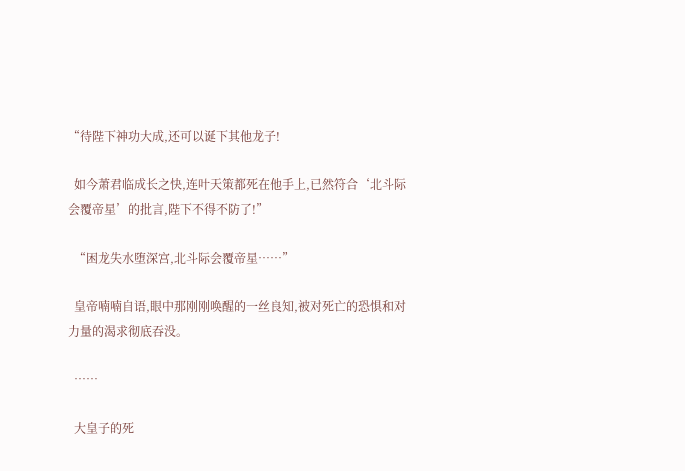“待陛下神功大成,还可以诞下其他龙子!

  如今萧君临成长之快,连叶天策都死在他手上,已然符合‘北斗际会覆帝星’的批言,陛下不得不防了!”

  “困龙失水堕深宫,北斗际会覆帝星……”

  皇帝喃喃自语,眼中那刚刚唤醒的一丝良知,被对死亡的恐惧和对力量的渴求彻底吞没。

  ……

  大皇子的死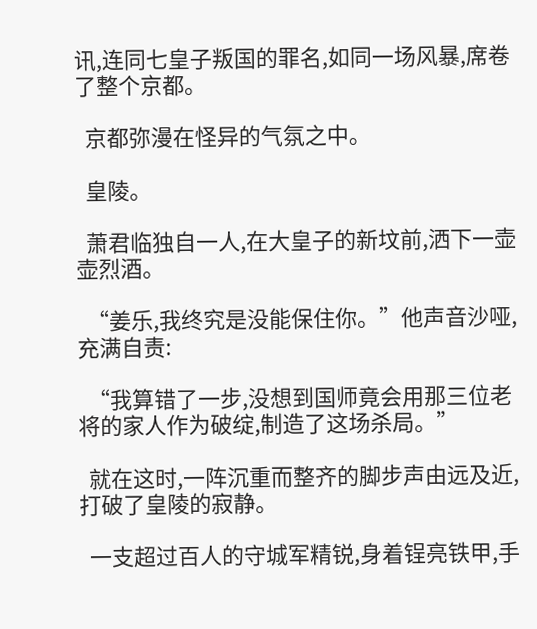讯,连同七皇子叛国的罪名,如同一场风暴,席卷了整个京都。

  京都弥漫在怪异的气氛之中。

  皇陵。

  萧君临独自一人,在大皇子的新坟前,洒下一壶壶烈酒。

  “姜乐,我终究是没能保住你。”他声音沙哑,充满自责:

  “我算错了一步,没想到国师竟会用那三位老将的家人作为破绽,制造了这场杀局。”

  就在这时,一阵沉重而整齐的脚步声由远及近,打破了皇陵的寂静。

  一支超过百人的守城军精锐,身着锃亮铁甲,手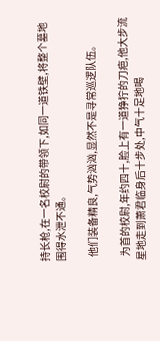持长枪,在一名校尉的带领下,如同一道铁壁,将整个墓地围得水泄不通。

  他们装备精良,气势汹汹,显然不是寻常巡逻队伍。

  为首的校尉,年约四十,脸上有一道狰狞的刀疤,他大步流星地走到萧君临身后十步处,中气十足地喝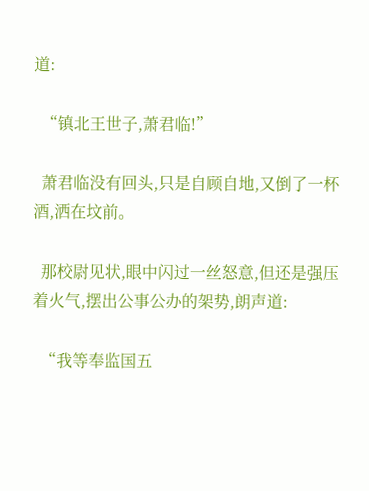道:

  “镇北王世子,萧君临!”

  萧君临没有回头,只是自顾自地,又倒了一杯酒,洒在坟前。

  那校尉见状,眼中闪过一丝怒意,但还是强压着火气,摆出公事公办的架势,朗声道:

  “我等奉监国五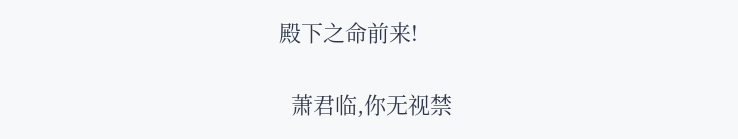殿下之命前来!

  萧君临,你无视禁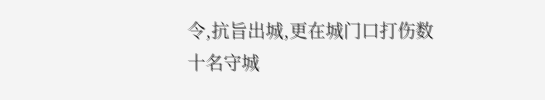令,抗旨出城,更在城门口打伤数十名守城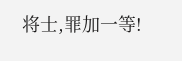将士,罪加一等!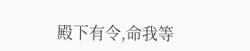殿下有令,命我等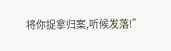将你捉拿归案,听候发落!”